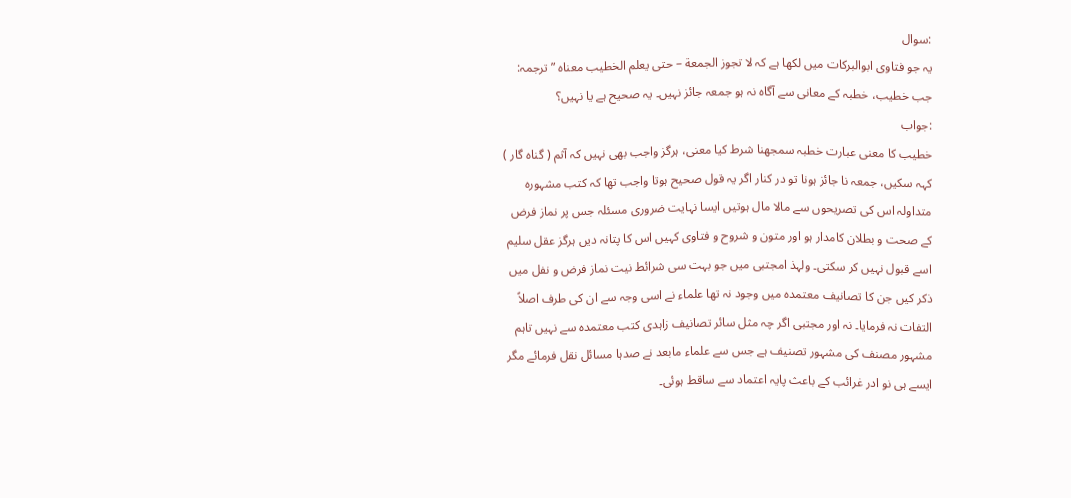:سوال
یہ جو فتاوی ابوالبرکات میں لکھا ہے کہ لا تجوز الجمعة – حتى يعلم الخطيب معناه ” ترجمہ: جب خطیب، خطبہ کے معانی سے آگاہ نہ ہو جمعہ جائز نہیں۔ یہ صحیح ہے یا نہیں؟
:جواب
خطیب کا معنی عبارت خطبہ سمجھنا شرط کیا معنی، ہرگز واجب بھی نہیں کہ آثم ( گناہ گار ) کہہ سکیں، جمعہ نا جائز ہونا تو در کنار اگر یہ قول صحیح ہوتا واجب تھا کہ کتب مشہورہ متداولہ اس کی تصریحوں سے مالا مال ہوتیں ایسا نہایت ضروری مسئلہ جس پر نماز فرض کے صحت و بطلان کامدار ہو اور متون و شروح و فتاوی کہیں اس کا پتانہ دیں ہرگز عقل سلیم اسے قبول نہیں کر سکتی۔ ولہذ امجتبی میں جو بہت سی شرائط نیت نماز فرض و نفل میں ذکر کیں جن کا تصانیف معتمدہ میں وجود نہ تھا علماء نے اسی وجہ سے ان کی طرف اصلاً التفات نہ فرمایا۔ نہ اور مجتبی اگر چہ مثل سائر تصانیف زاہدی کتب معتمدہ سے نہیں تاہم مشہور مصنف کی مشہور تصنیف ہے جس سے علماء مابعد نے صدہا مسائل نقل فرمائے مگر ایسے ہی نو ادر غرائب کے باعث پایہ اعتماد سے ساقط ہوئی۔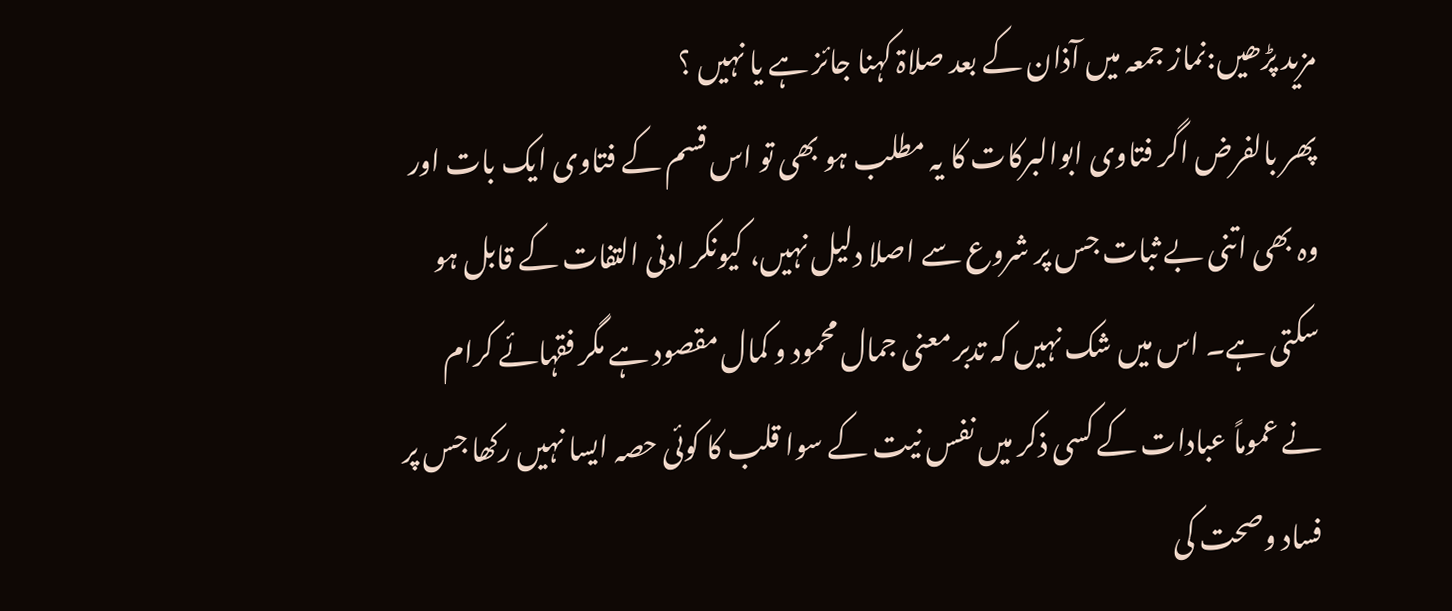مزید پڑھیں:نماز جمعہ میں آذان کے بعد صلاۃ کہنا جائز ہے یا نہیں ؟
پھر بالفرض اگر فتاوی ابوالبرکات کا یہ مطلب ہو بھی تو اس قسم کے فتاوی ایک بات اور وہ بھی اتنی بے ثبات جس پر شروع سے اصلا دلیل نہیں، کیونکر ادنی التفات کے قابل ہو سکتی ہے۔ اس میں شک نہیں کہ تدبر معنی جمال محمود و کمال مقصود ہے مگر فقہائے کرام نے عموماً عبادات کے کسی ذکر میں نفس نیت کے سوا قلب کا کوئی حصہ ایسا نہیں رکھا جس پر فساد وصحت کی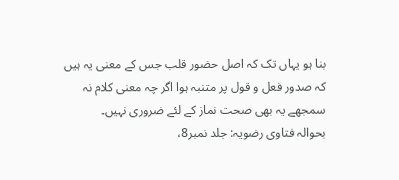بنا ہو یہاں تک کہ اصل حضور قلب جس کے معنی یہ ہیں کہ صدور فعل و قول پر متنبہ ہوا اگر چہ معنی کلام نہ سمجھے یہ بھی صحت نماز کے لئے ضروری نہیں۔
بحوالہ فتاوی رضویہ: جلد نمبر8،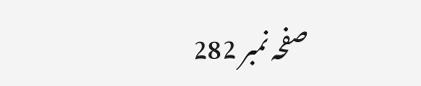صفحہ نمبر 282